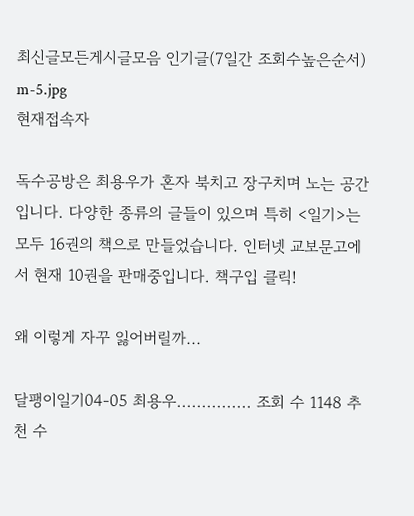최신글모든게시글모음 인기글(7일간 조회수높은순서)
m-5.jpg
현재접속자

독수공방은 최용우가 혼자 북치고 장구치며 노는 공간입니다. 다양한 종류의 글들이 있으며 특히 <일기>는 모두 16권의 책으로 만들었습니다. 인터넷 교보문고에서 현재 10권을 판매중입니다. 책구입 클릭!

왜 이렇게 자꾸 잃어버릴까...

달팽이일기04-05 최용우............... 조회 수 1148 추천 수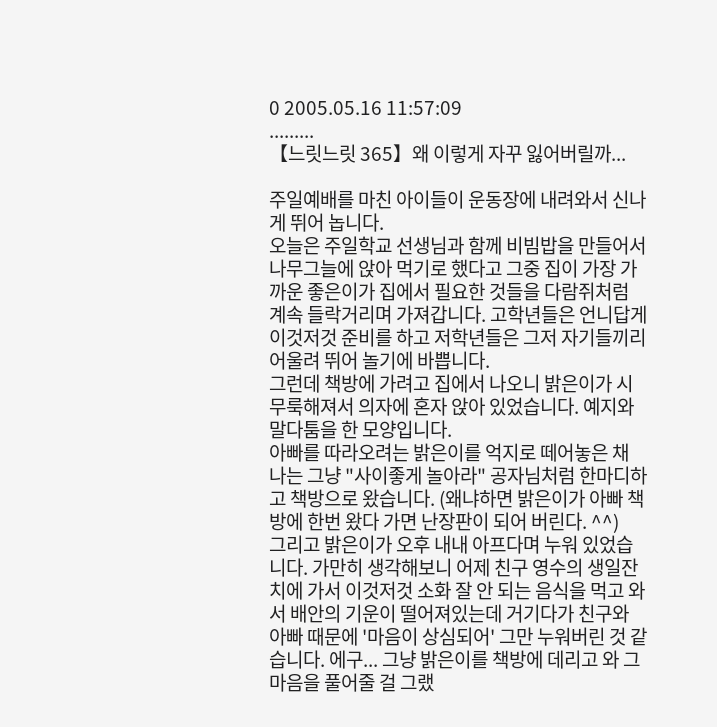0 2005.05.16 11:57:09
.........
【느릿느릿 365】왜 이렇게 자꾸 잃어버릴까...

주일예배를 마친 아이들이 운동장에 내려와서 신나게 뛰어 놉니다.
오늘은 주일학교 선생님과 함께 비빔밥을 만들어서 나무그늘에 앉아 먹기로 했다고 그중 집이 가장 가까운 좋은이가 집에서 필요한 것들을 다람쥐처럼 계속 들락거리며 가져갑니다. 고학년들은 언니답게 이것저것 준비를 하고 저학년들은 그저 자기들끼리 어울려 뛰어 놀기에 바쁩니다.
그런데 책방에 가려고 집에서 나오니 밝은이가 시무룩해져서 의자에 혼자 앉아 있었습니다. 예지와 말다툼을 한 모양입니다.
아빠를 따라오려는 밝은이를 억지로 떼어놓은 채 나는 그냥 "사이좋게 놀아라" 공자님처럼 한마디하고 책방으로 왔습니다. (왜냐하면 밝은이가 아빠 책방에 한번 왔다 가면 난장판이 되어 버린다. ^^)
그리고 밝은이가 오후 내내 아프다며 누워 있었습니다. 가만히 생각해보니 어제 친구 영수의 생일잔치에 가서 이것저것 소화 잘 안 되는 음식을 먹고 와서 배안의 기운이 떨어져있는데 거기다가 친구와 아빠 때문에 '마음이 상심되어' 그만 누워버린 것 같습니다. 에구... 그냥 밝은이를 책방에 데리고 와 그 마음을 풀어줄 걸 그랬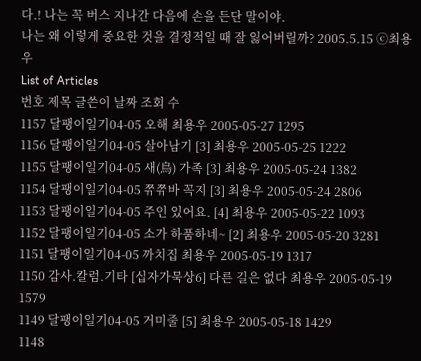다.! 나는 꼭 버스 지나간 다음에 손을 든단 말이야.
나는 왜 이렇게 중요한 것을 결정적일 때 잘 잃어버릴까? 2005.5.15 ⓒ최용우
List of Articles
번호 제목 글쓴이 날짜 조회 수
1157 달팽이일기04-05 오해 최용우 2005-05-27 1295
1156 달팽이일기04-05 살아남기 [3] 최용우 2005-05-25 1222
1155 달팽이일기04-05 새(鳥) 가족 [3] 최용우 2005-05-24 1382
1154 달팽이일기04-05 쮸쮸바 꼭지 [3] 최용우 2005-05-24 2806
1153 달팽이일기04-05 주인 있어요. [4] 최용우 2005-05-22 1093
1152 달팽이일기04-05 소가 하품하네~ [2] 최용우 2005-05-20 3281
1151 달팽이일기04-05 까치집 최용우 2005-05-19 1317
1150 감사.칼럼.기타 [십자가묵상6] 다른 길은 없다 최용우 2005-05-19 1579
1149 달팽이일기04-05 거미줄 [5] 최용우 2005-05-18 1429
1148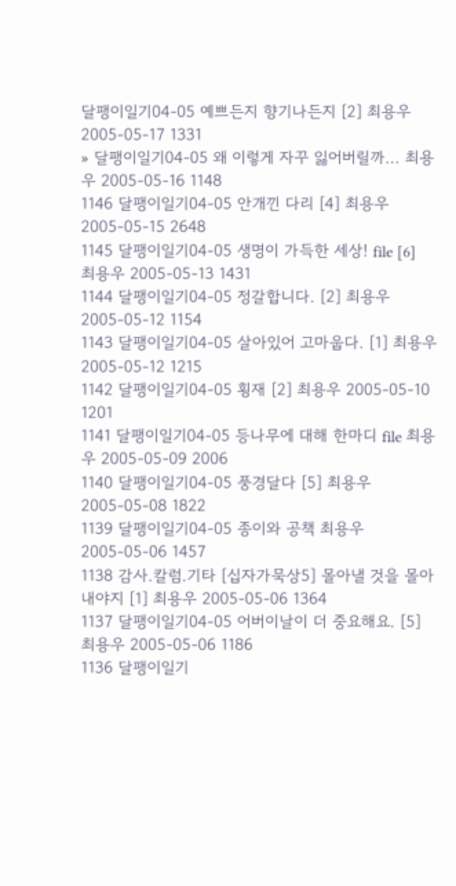달팽이일기04-05 예쁘든지 향기나든지 [2] 최용우 2005-05-17 1331
» 달팽이일기04-05 왜 이렇게 자꾸 잃어버릴까... 최용우 2005-05-16 1148
1146 달팽이일기04-05 안개낀 다리 [4] 최용우 2005-05-15 2648
1145 달팽이일기04-05 생명이 가득한 세상! file [6] 최용우 2005-05-13 1431
1144 달팽이일기04-05 정갈합니다. [2] 최용우 2005-05-12 1154
1143 달팽이일기04-05 살아있어 고마웁다. [1] 최용우 2005-05-12 1215
1142 달팽이일기04-05 횡재 [2] 최용우 2005-05-10 1201
1141 달팽이일기04-05 등나무에 대해 한마디 file 최용우 2005-05-09 2006
1140 달팽이일기04-05 풍경달다 [5] 최용우 2005-05-08 1822
1139 달팽이일기04-05 종이와 공책 최용우 2005-05-06 1457
1138 감사.칼럼.기타 [십자가묵상5] 몰아낼 것을 몰아 내야지 [1] 최용우 2005-05-06 1364
1137 달팽이일기04-05 어버이날이 더 중요해요. [5] 최용우 2005-05-06 1186
1136 달팽이일기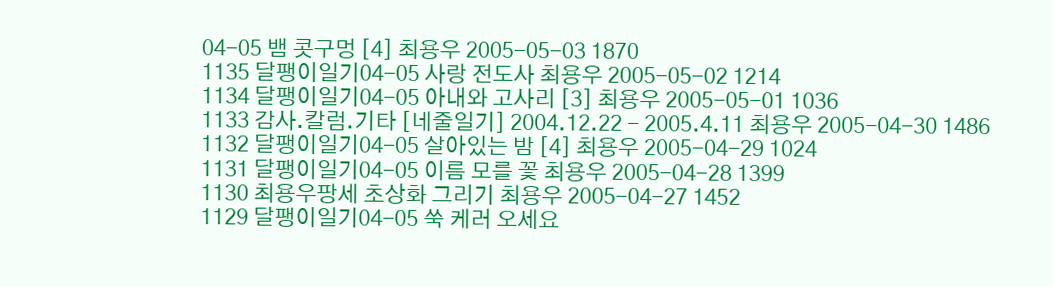04-05 뱀 콧구멍 [4] 최용우 2005-05-03 1870
1135 달팽이일기04-05 사랑 전도사 최용우 2005-05-02 1214
1134 달팽이일기04-05 아내와 고사리 [3] 최용우 2005-05-01 1036
1133 감사.칼럼.기타 [네줄일기] 2004.12.22 - 2005.4.11 최용우 2005-04-30 1486
1132 달팽이일기04-05 살아있는 밤 [4] 최용우 2005-04-29 1024
1131 달팽이일기04-05 이름 모를 꽃 최용우 2005-04-28 1399
1130 최용우팡세 초상화 그리기 최용우 2005-04-27 1452
1129 달팽이일기04-05 쑥 케러 오세요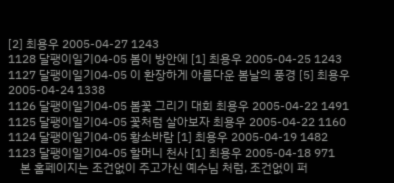[2] 최용우 2005-04-27 1243
1128 달팽이일기04-05 봄이 방안에 [1] 최용우 2005-04-25 1243
1127 달팽이일기04-05 이 환장하게 아름다운 봄날의 풍경 [5] 최용우 2005-04-24 1338
1126 달팽이일기04-05 봄꽃 그리기 대회 최용우 2005-04-22 1491
1125 달팽이일기04-05 꽃처럼 살아보자 최용우 2005-04-22 1160
1124 달팽이일기04-05 황소바람 [1] 최용우 2005-04-19 1482
1123 달팽이일기04-05 할머니 천사 [1] 최용우 2005-04-18 971
    본 홈페이지는 조건없이 주고가신 예수님 처럼, 조건없이 퍼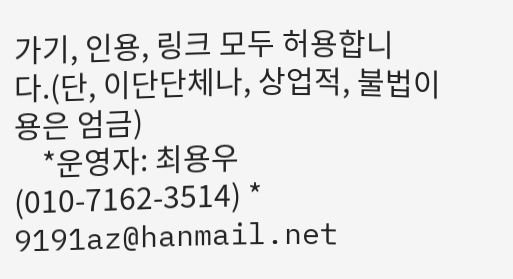가기, 인용, 링크 모두 허용합니다.(단, 이단단체나, 상업적, 불법이용은 엄금)
    *운영자: 최용우 (010-7162-3514) * 9191az@hanmail.net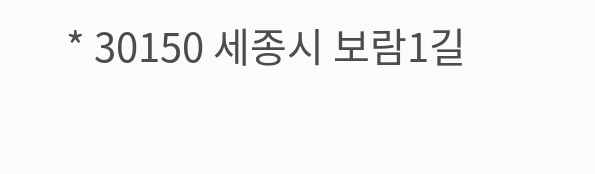* 30150 세종시 보람1길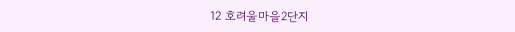12 호려울마을2단지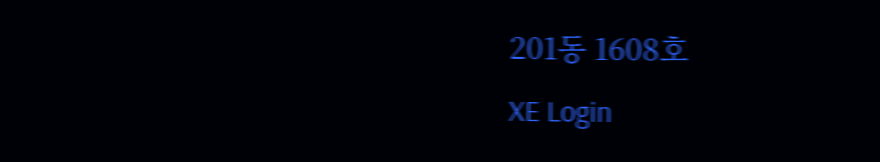201동 1608호
XE Login